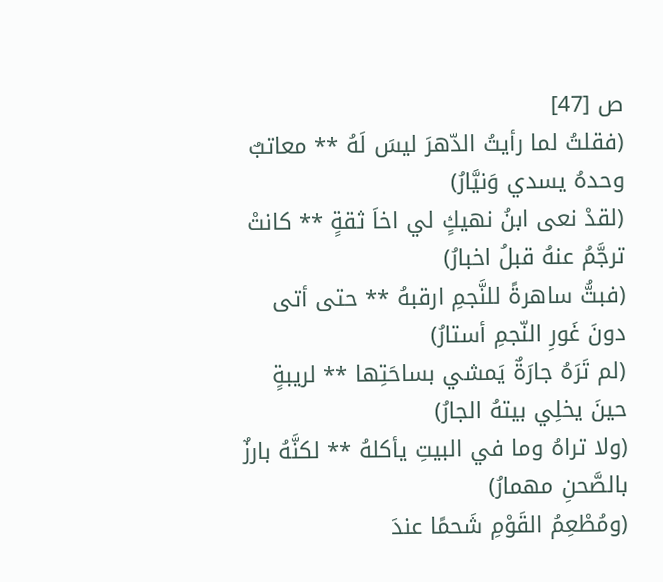ص [47]
(فقلتُ لما رأيتُ الدّهرَ ليسَ لَهُ ** معاتبٌ وحدهُ يسدي وَنيَّارُ)
(لقدْ نعى ابنُ نهيكٍ لي اخاَ ثقةٍ ** كانتْ ترجَّمُ عنهُ قبلُ اخبارُ)
(فبتُّ ساهرةً للنَّجمِ ارقبهُ ** حتى أتى دونَ غَورِ النّجمِ أستارُ)
(لم تَرَهُ جارَةٌ يَمشي بساحَتِها ** لريبةٍ حينَ يخلِي بيتهُ الجارُ)
(ولا تراهُ وما في البيتِ يأكلهُ ** لكنَّهُ بارزٌ بالصَّحنِ مهمارُ)
(ومُطْعِمُ القَوْمِ شَحمًا عندَ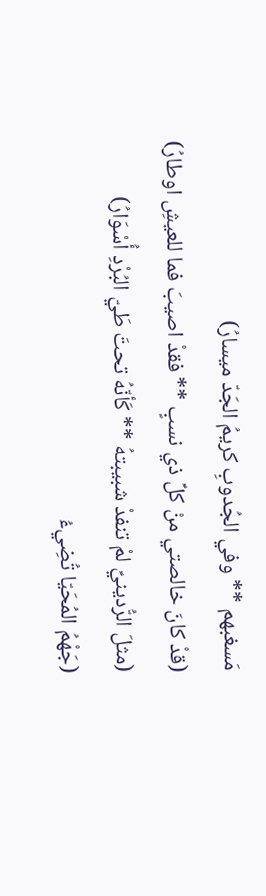مَسغبهم ** وفي الجُدوبِ كريمُ الجَدّ ميسارُ)
(قدْ كانَ خالصتي منْ كلِّ ذي نسبٍ ** فقدْ اصيبَ فما للعيشِ اوطارُ)
(مثلَ الرُّدينيِّ لمْ تنفدْ شبيبتهُ ** كَأنّهُ تحتَ طَيّ البُرْدِ أُسْوَارُ)
(جَهْمُ المُحَيّا تُضِيءُ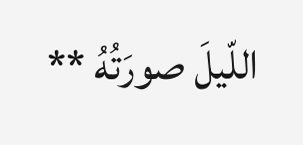اللّيلَ صورَتُهُ **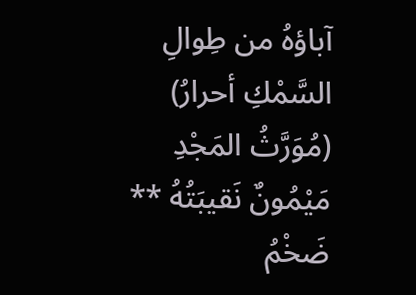آباؤهُ من طِوالِ السَّمْكِ أحرارُ)
(مُوَرَّثُ المَجْدِ مَيْمُونٌ نَقيبَتُهُ ** ضَخْمُ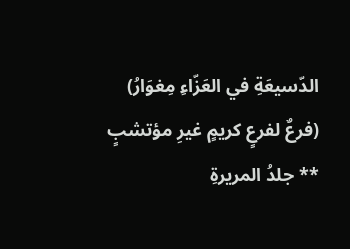الدّسيعَةِ في العَزّاءِ مِغوَارُ)
(فرعٌ لفرعٍ كريمٍ غيرِ مؤتشبٍ ** جلدُ المريرةِ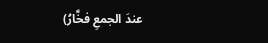عندَ الجمعِ فخَّارُ)